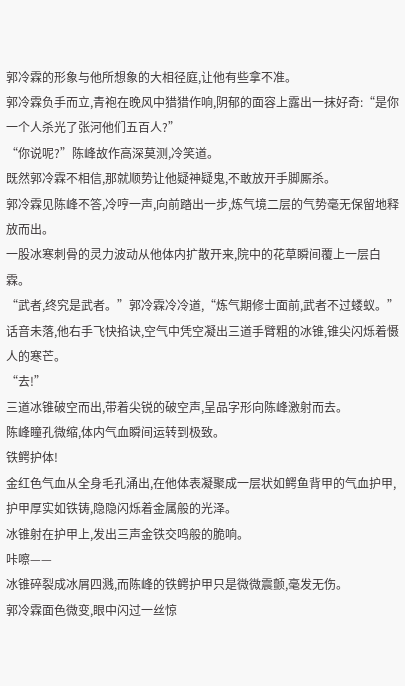郭冷霖的形象与他所想象的大相径庭,让他有些拿不准。
郭冷霖负手而立,青袍在晚风中猎猎作响,阴郁的面容上露出一抹好奇:“是你一个人杀光了张河他们五百人?”
“你说呢?”陈峰故作高深莫测,冷笑道。
既然郭冷霖不相信,那就顺势让他疑神疑鬼,不敢放开手脚厮杀。
郭冷霖见陈峰不答,冷哼一声,向前踏出一步,炼气境二层的气势毫无保留地释放而出。
一股冰寒刺骨的灵力波动从他体内扩散开来,院中的花草瞬间覆上一层白霖。
“武者,终究是武者。”郭冷霖冷冷道,“炼气期修士面前,武者不过蝼蚁。”
话音未落,他右手飞快掐诀,空气中凭空凝出三道手臂粗的冰锥,锥尖闪烁着慑人的寒芒。
“去!”
三道冰锥破空而出,带着尖锐的破空声,呈品字形向陈峰激射而去。
陈峰瞳孔微缩,体内气血瞬间运转到极致。
铁鳄护体!
金红色气血从全身毛孔涌出,在他体表凝聚成一层状如鳄鱼背甲的气血护甲,护甲厚实如铁铸,隐隐闪烁着金属般的光泽。
冰锥射在护甲上,发出三声金铁交鸣般的脆响。
咔嚓——
冰锥碎裂成冰屑四溅,而陈峰的铁鳄护甲只是微微震颤,毫发无伤。
郭冷霖面色微变,眼中闪过一丝惊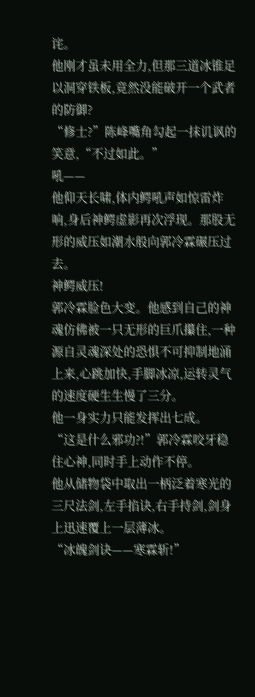诧。
他刚才虽未用全力,但那三道冰锥足以洞穿铁板,竟然没能破开一个武者的防御?
“修士?”陈峰嘴角勾起一抹讥讽的笑意,“不过如此。”
吼——
他仰天长啸,体内鳄吼声如惊雷炸响,身后神鳄虚影再次浮现。那股无形的威压如潮水般向郭冷霖碾压过去。
神鳄威压!
郭冷霖脸色大变。他感到自己的神魂仿佛被一只无形的巨爪攥住,一种源自灵魂深处的恐惧不可抑制地涌上来,心跳加快,手脚冰凉,运转灵气的速度硬生生慢了三分。
他一身实力只能发挥出七成。
“这是什么邪功?!”郭冷霖咬牙稳住心神,同时手上动作不停。
他从储物袋中取出一柄泛着寒光的三尺法剑,左手掐诀,右手持剑,剑身上迅速覆上一层薄冰。
“冰魄剑诀——寒霖斩!”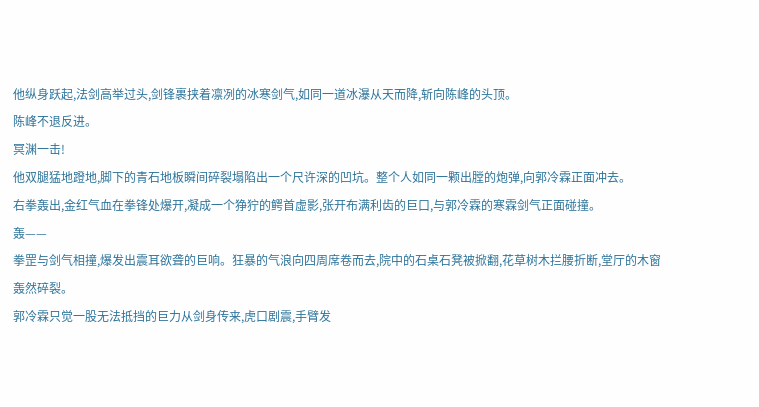他纵身跃起,法剑高举过头,剑锋裹挟着凛冽的冰寒剑气,如同一道冰瀑从天而降,斩向陈峰的头顶。
陈峰不退反进。
冥渊一击!
他双腿猛地蹬地,脚下的青石地板瞬间碎裂塌陷出一个尺许深的凹坑。整个人如同一颗出膛的炮弹,向郭冷霖正面冲去。
右拳轰出,金红气血在拳锋处爆开,凝成一个狰狞的鳄首虚影,张开布满利齿的巨口,与郭冷霖的寒霖剑气正面碰撞。
轰——
拳罡与剑气相撞,爆发出震耳欲聋的巨响。狂暴的气浪向四周席卷而去,院中的石桌石凳被掀翻,花草树木拦腰折断,堂厅的木窗轰然碎裂。
郭冷霖只觉一股无法抵挡的巨力从剑身传来,虎口剧震,手臂发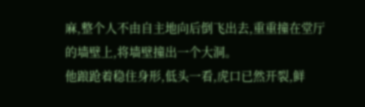麻,整个人不由自主地向后倒飞出去,重重撞在堂厅的墙壁上,将墙壁撞出一个大洞。
他踉跄着稳住身形,低头一看,虎口已然开裂,鲜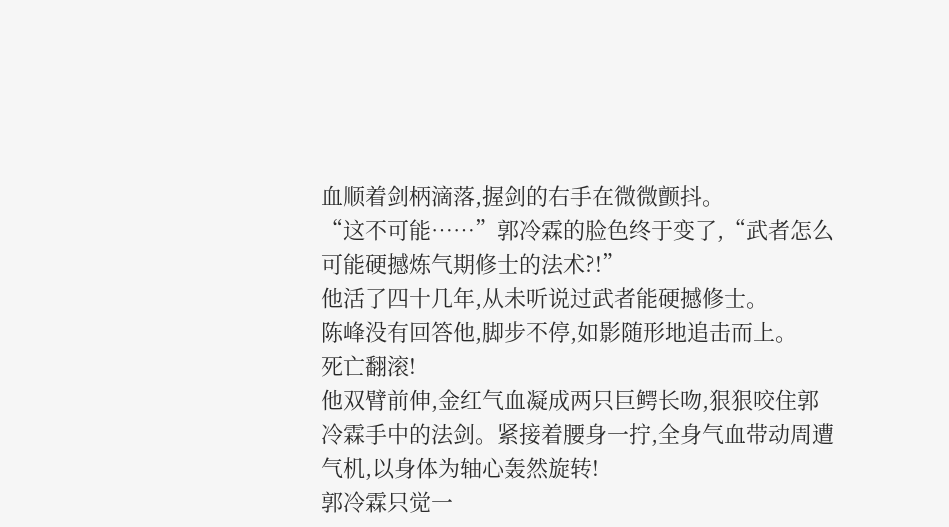血顺着剑柄滴落,握剑的右手在微微颤抖。
“这不可能……”郭冷霖的脸色终于变了,“武者怎么可能硬撼炼气期修士的法术?!”
他活了四十几年,从未听说过武者能硬撼修士。
陈峰没有回答他,脚步不停,如影随形地追击而上。
死亡翻滚!
他双臂前伸,金红气血凝成两只巨鳄长吻,狠狠咬住郭冷霖手中的法剑。紧接着腰身一拧,全身气血带动周遭气机,以身体为轴心轰然旋转!
郭冷霖只觉一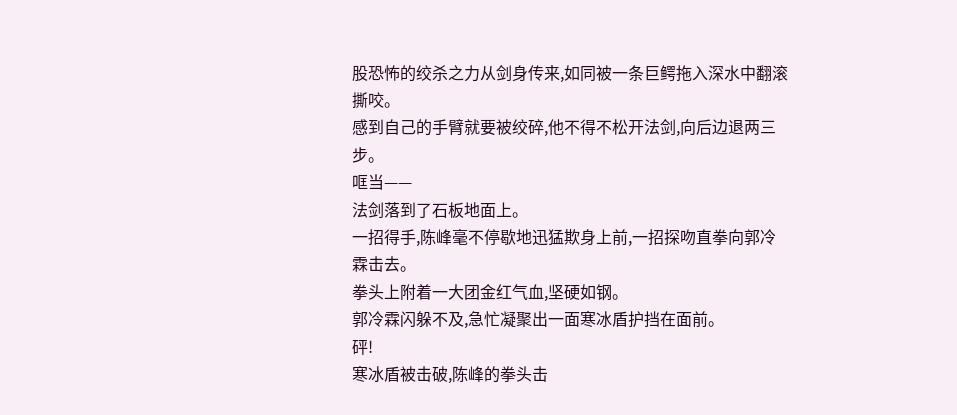股恐怖的绞杀之力从剑身传来,如同被一条巨鳄拖入深水中翻滚撕咬。
感到自己的手臂就要被绞碎,他不得不松开法剑,向后边退两三步。
哐当——
法剑落到了石板地面上。
一招得手,陈峰毫不停歇地迅猛欺身上前,一招探吻直拳向郭冷霖击去。
拳头上附着一大团金红气血,坚硬如钢。
郭冷霖闪躲不及,急忙凝聚出一面寒冰盾护挡在面前。
砰!
寒冰盾被击破,陈峰的拳头击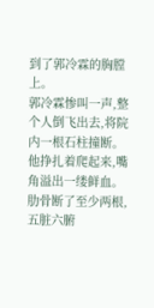到了郭冷霖的胸膛上。
郭冷霖惨叫一声,整个人倒飞出去,将院内一根石柱撞断。
他挣扎着爬起来,嘴角溢出一缕鲜血。肋骨断了至少两根,五脏六腑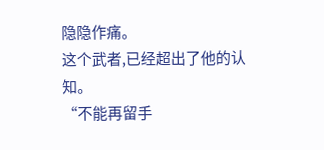隐隐作痛。
这个武者,已经超出了他的认知。
“不能再留手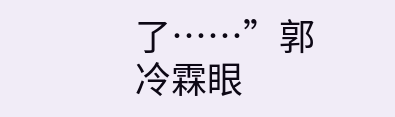了……”郭冷霖眼